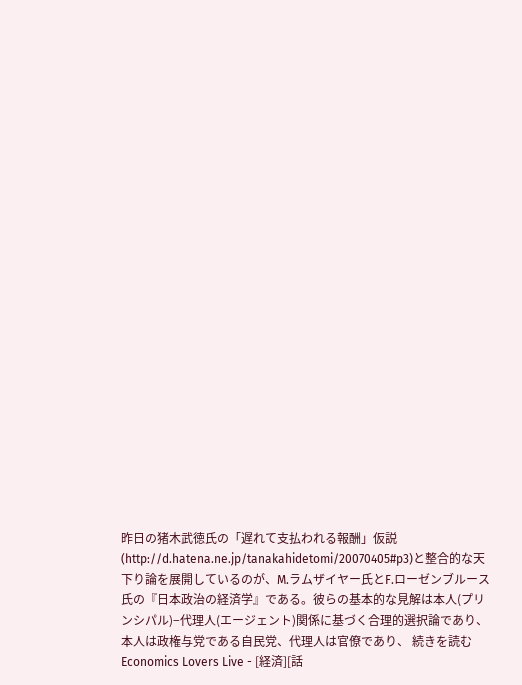昨日の猪木武徳氏の「遅れて支払われる報酬」仮説(http://d.hatena.ne.jp/tanakahidetomi/20070405#p3)と整合的な天下り論を展開しているのが、M.ラムザイヤー氏とF.ローゼンブルース氏の『日本政治の経済学』である。彼らの基本的な見解は本人(プリンシパル)−代理人(エージェント)関係に基づく合理的選択論であり、本人は政権与党である自民党、代理人は官僚であり、 続きを読む
Economics Lovers Live - [経済][話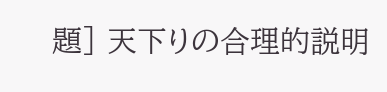題] 天下りの合理的説明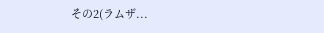その2(ラムザ...